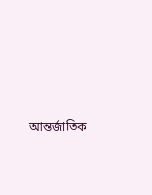আন্তর্জাতিক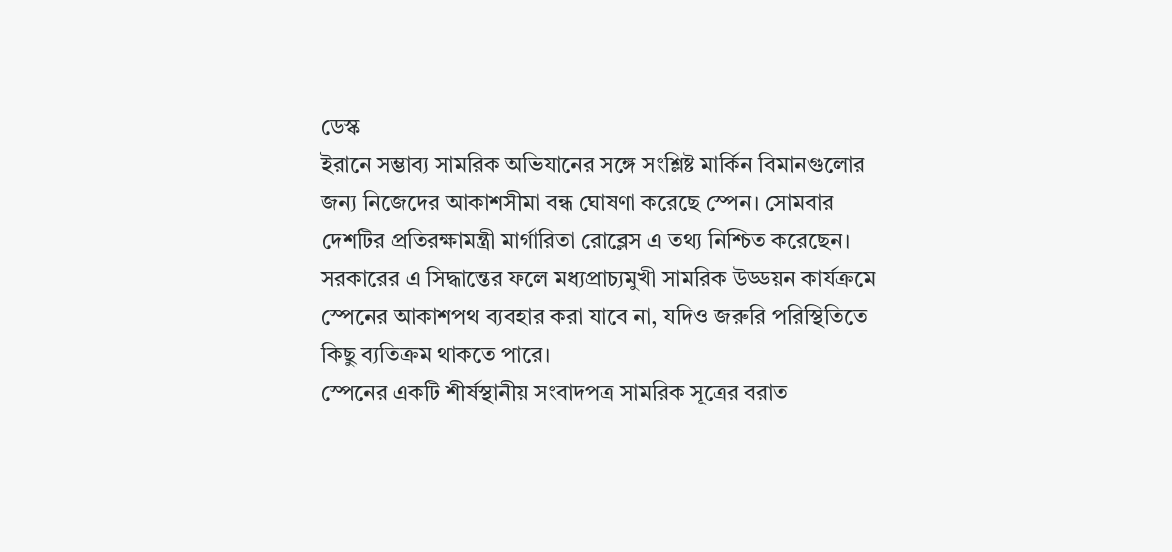ডেস্ক
ইরানে সম্ভাব্য সামরিক অভিযানের সঙ্গে সংশ্লিষ্ট মার্কিন বিমানগুলোর জন্য নিজেদের আকাশসীমা বন্ধ ঘোষণা করেছে স্পেন। সোমবার দেশটির প্রতিরক্ষামন্ত্রী মার্গারিতা রোব্লেস এ তথ্য নিশ্চিত করেছেন। সরকারের এ সিদ্ধান্তের ফলে মধ্যপ্রাচ্যমুখী সামরিক উড্ডয়ন কার্যক্রমে স্পেনের আকাশপথ ব্যবহার করা যাবে না, যদিও জরুরি পরিস্থিতিতে কিছু ব্যতিক্রম থাকতে পারে।
স্পেনের একটি শীর্ষস্থানীয় সংবাদপত্র সামরিক সূত্রের বরাত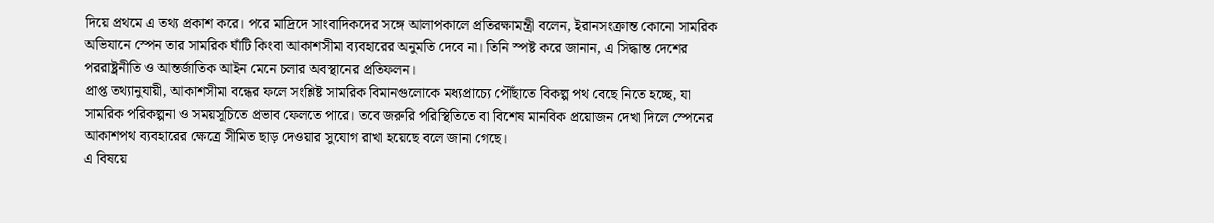দিয়ে প্রথমে এ তথ্য প্রকাশ করে। পরে মাদ্রিদে সাংবাদিকদের সঙ্গে আলাপকালে প্রতিরক্ষামন্ত্রী বলেন, ইরানসংক্রান্ত কোনো সামরিক অভিযানে স্পেন তার সামরিক ঘাঁটি কিংবা আকাশসীমা ব্যবহারের অনুমতি দেবে না। তিনি স্পষ্ট করে জানান, এ সিদ্ধান্ত দেশের পররাষ্ট্রনীতি ও আন্তর্জাতিক আইন মেনে চলার অবস্থানের প্রতিফলন।
প্রাপ্ত তথ্যানুযায়ী, আকাশসীমা বন্ধের ফলে সংশ্লিষ্ট সামরিক বিমানগুলোকে মধ্যপ্রাচ্যে পৌঁছাতে বিকল্প পথ বেছে নিতে হচ্ছে, যা সামরিক পরিকল্পনা ও সময়সূচিতে প্রভাব ফেলতে পারে। তবে জরুরি পরিস্থিতিতে বা বিশেষ মানবিক প্রয়োজন দেখা দিলে স্পেনের আকাশপথ ব্যবহারের ক্ষেত্রে সীমিত ছাড় দেওয়ার সুযোগ রাখা হয়েছে বলে জানা গেছে।
এ বিষয়ে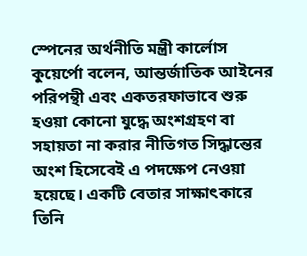স্পেনের অর্থনীতি মন্ত্রী কার্লোস কুয়ের্পো বলেন, আন্তর্জাতিক আইনের পরিপন্থী এবং একতরফাভাবে শুরু হওয়া কোনো যুদ্ধে অংশগ্রহণ বা সহায়তা না করার নীতিগত সিদ্ধান্তের অংশ হিসেবেই এ পদক্ষেপ নেওয়া হয়েছে। একটি বেতার সাক্ষাৎকারে তিনি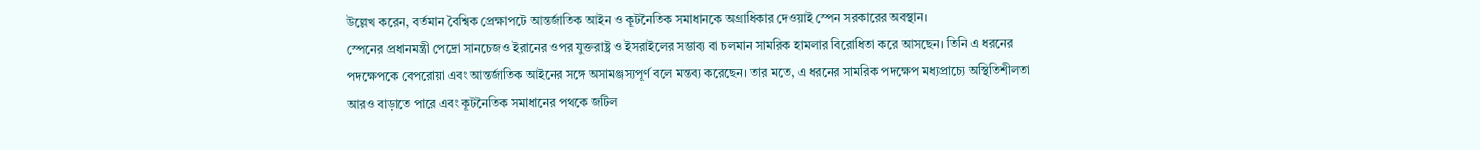উল্লেখ করেন, বর্তমান বৈশ্বিক প্রেক্ষাপটে আন্তর্জাতিক আইন ও কূটনৈতিক সমাধানকে অগ্রাধিকার দেওয়াই স্পেন সরকারের অবস্থান।
স্পেনের প্রধানমন্ত্রী পেদ্রো সানচেজও ইরানের ওপর যুক্তরাষ্ট্র ও ইসরাইলের সম্ভাব্য বা চলমান সামরিক হামলার বিরোধিতা করে আসছেন। তিনি এ ধরনের পদক্ষেপকে বেপরোয়া এবং আন্তর্জাতিক আইনের সঙ্গে অসামঞ্জস্যপূর্ণ বলে মন্তব্য করেছেন। তার মতে, এ ধরনের সামরিক পদক্ষেপ মধ্যপ্রাচ্যে অস্থিতিশীলতা আরও বাড়াতে পারে এবং কূটনৈতিক সমাধানের পথকে জটিল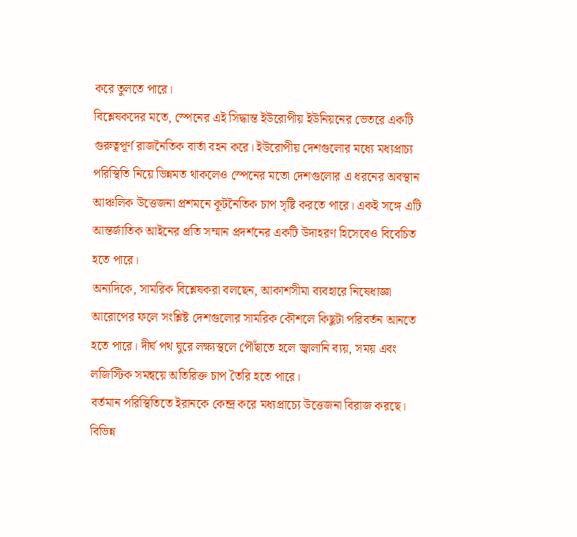করে তুলতে পারে।
বিশ্লেষকদের মতে, স্পেনের এই সিদ্ধান্ত ইউরোপীয় ইউনিয়নের ভেতরে একটি গুরুত্বপূর্ণ রাজনৈতিক বার্তা বহন করে। ইউরোপীয় দেশগুলোর মধ্যে মধ্যপ্রাচ্য পরিস্থিতি নিয়ে ভিন্নমত থাকলেও স্পেনের মতো দেশগুলোর এ ধরনের অবস্থান আঞ্চলিক উত্তেজনা প্রশমনে কূটনৈতিক চাপ সৃষ্টি করতে পারে। একই সঙ্গে এটি আন্তর্জাতিক আইনের প্রতি সম্মান প্রদর্শনের একটি উদাহরণ হিসেবেও বিবেচিত হতে পারে।
অন্যদিকে, সামরিক বিশ্লেষকরা বলছেন, আকাশসীমা ব্যবহারে নিষেধাজ্ঞা আরোপের ফলে সংশ্লিষ্ট দেশগুলোর সামরিক কৌশলে কিছুটা পরিবর্তন আনতে হতে পারে। দীর্ঘ পথ ঘুরে লক্ষ্যস্থলে পৌঁছাতে হলে জ্বালানি ব্যয়, সময় এবং লজিস্টিক সমন্বয়ে অতিরিক্ত চাপ তৈরি হতে পারে।
বর্তমান পরিস্থিতিতে ইরানকে কেন্দ্র করে মধ্যপ্রাচ্যে উত্তেজনা বিরাজ করছে। বিভিন্ন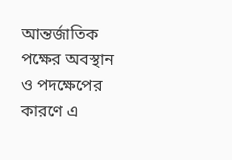আন্তর্জাতিক পক্ষের অবস্থান ও পদক্ষেপের কারণে এ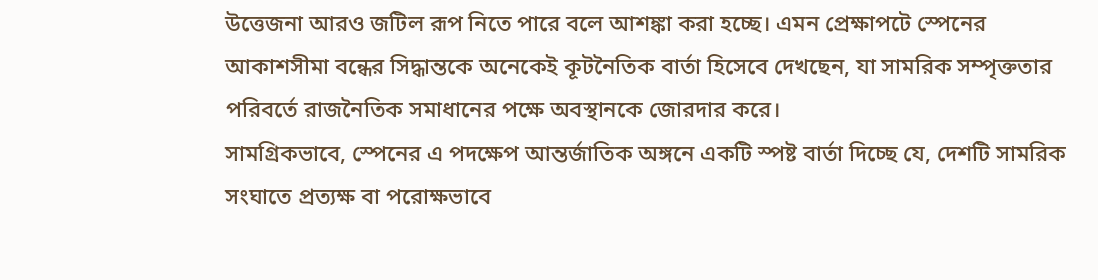উত্তেজনা আরও জটিল রূপ নিতে পারে বলে আশঙ্কা করা হচ্ছে। এমন প্রেক্ষাপটে স্পেনের আকাশসীমা বন্ধের সিদ্ধান্তকে অনেকেই কূটনৈতিক বার্তা হিসেবে দেখছেন, যা সামরিক সম্পৃক্ততার পরিবর্তে রাজনৈতিক সমাধানের পক্ষে অবস্থানকে জোরদার করে।
সামগ্রিকভাবে, স্পেনের এ পদক্ষেপ আন্তর্জাতিক অঙ্গনে একটি স্পষ্ট বার্তা দিচ্ছে যে, দেশটি সামরিক সংঘাতে প্রত্যক্ষ বা পরোক্ষভাবে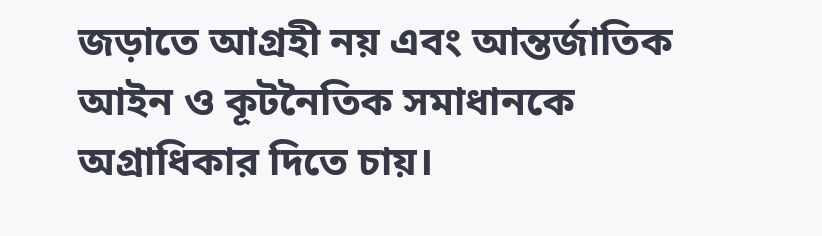জড়াতে আগ্রহী নয় এবং আন্তর্জাতিক আইন ও কূটনৈতিক সমাধানকে অগ্রাধিকার দিতে চায়।